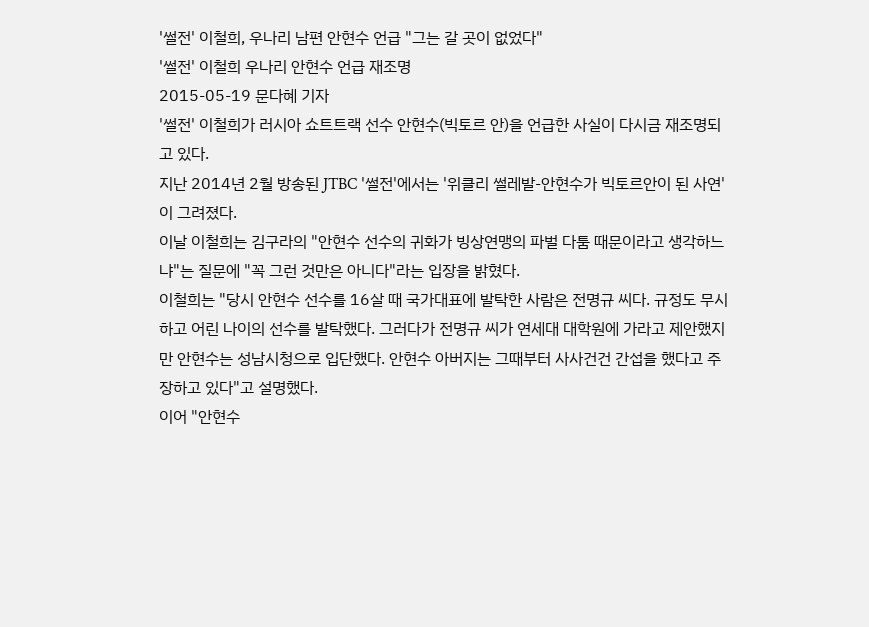'썰전' 이철희, 우나리 남편 안현수 언급 "그는 갈 곳이 없었다"
'썰전' 이철희 우나리 안현수 언급 재조명
2015-05-19 문다혜 기자
'썰전' 이철희가 러시아 쇼트트랙 선수 안현수(빅토르 안)을 언급한 사실이 다시금 재조명되고 있다.
지난 2014년 2월 방송된 JTBC '썰전'에서는 '위클리 썰레발-안현수가 빅토르안이 된 사연'이 그려졌다.
이날 이철희는 김구라의 "안현수 선수의 귀화가 빙상연맹의 파벌 다툼 때문이라고 생각하느냐"는 질문에 "꼭 그런 것만은 아니다"라는 입장을 밝혔다.
이철희는 "당시 안현수 선수를 16살 때 국가대표에 발탁한 사람은 전명규 씨다. 규정도 무시하고 어린 나이의 선수를 발탁했다. 그러다가 전명규 씨가 연세대 대학원에 가라고 제안했지만 안현수는 성남시청으로 입단했다. 안현수 아버지는 그때부터 사사건건 간섭을 했다고 주장하고 있다"고 설명했다.
이어 "안현수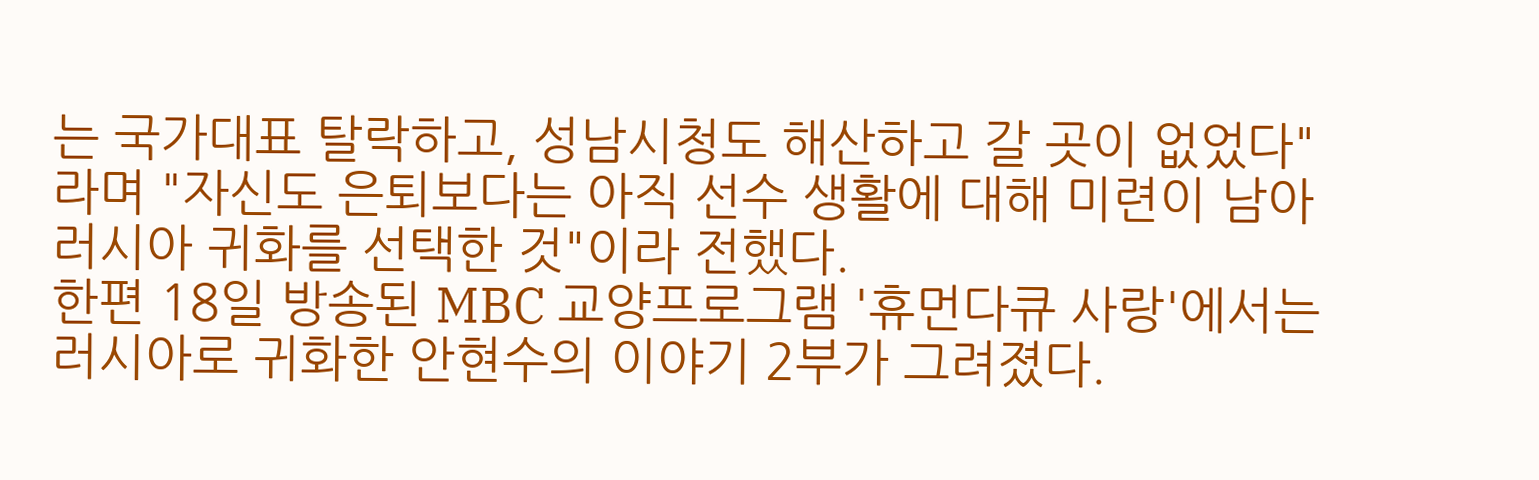는 국가대표 탈락하고, 성남시청도 해산하고 갈 곳이 없었다"라며 "자신도 은퇴보다는 아직 선수 생활에 대해 미련이 남아 러시아 귀화를 선택한 것"이라 전했다.
한편 18일 방송된 MBC 교양프로그램 '휴먼다큐 사랑'에서는 러시아로 귀화한 안현수의 이야기 2부가 그려졌다.